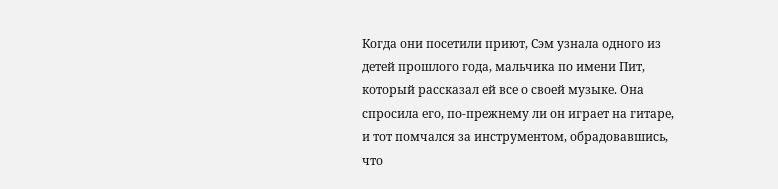Когда они посетили приют, Сэм узнала одного из детей прошлого года, мальчика по имени Пит, который рассказал ей все о своей музыке. Она спросила его, по-прежнему ли он играет на гитаре, и тот помчался за инструментом, обрадовавшись, что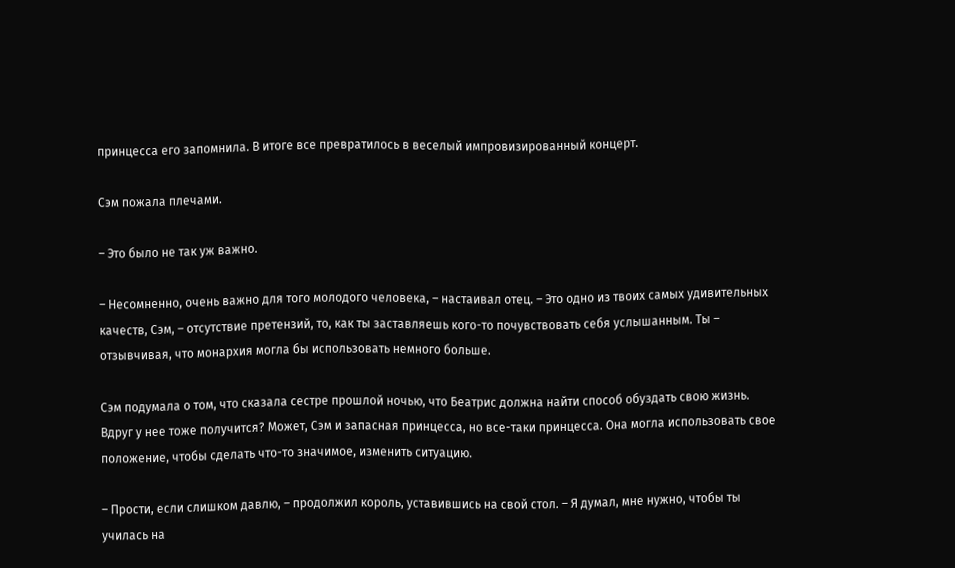принцесса его запомнила. В итоге все превратилось в веселый импровизированный концерт.

Сэм пожала плечами.

– Это было не так уж важно.

– Несомненно, очень важно для того молодого человека, – настаивал отец. – Это одно из твоих самых удивительных качеств, Сэм, – отсутствие претензий, то, как ты заставляешь кого-то почувствовать себя услышанным. Ты – отзывчивая, что монархия могла бы использовать немного больше.

Сэм подумала о том, что сказала сестре прошлой ночью, что Беатрис должна найти способ обуздать свою жизнь. Вдруг у нее тоже получится? Может, Сэм и запасная принцесса, но все-таки принцесса. Она могла использовать свое положение, чтобы сделать что-то значимое, изменить ситуацию.

– Прости, если слишком давлю, – продолжил король, уставившись на свой стол. – Я думал, мне нужно, чтобы ты училась на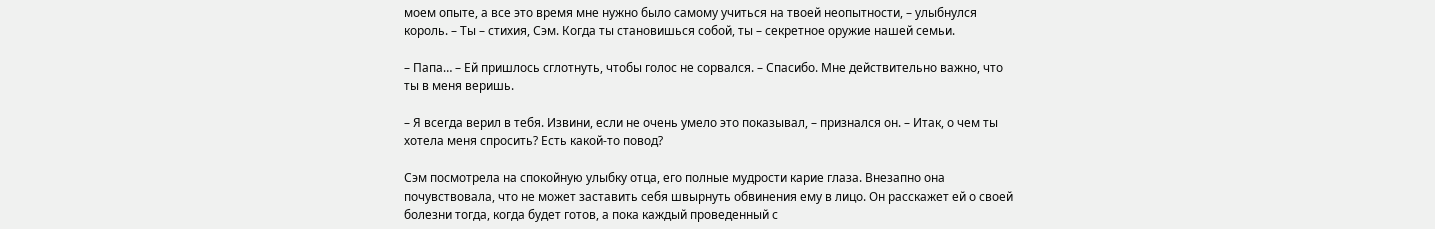моем опыте, а все это время мне нужно было самому учиться на твоей неопытности, – улыбнулся король. – Ты – стихия, Сэм. Когда ты становишься собой, ты – секретное оружие нашей семьи.

– Папа… – Ей пришлось сглотнуть, чтобы голос не сорвался. – Спасибо. Мне действительно важно, что ты в меня веришь.

– Я всегда верил в тебя. Извини, если не очень умело это показывал, – признался он. – Итак, о чем ты хотела меня спросить? Есть какой-то повод?

Сэм посмотрела на спокойную улыбку отца, его полные мудрости карие глаза. Внезапно она почувствовала, что не может заставить себя швырнуть обвинения ему в лицо. Он расскажет ей о своей болезни тогда, когда будет готов, а пока каждый проведенный с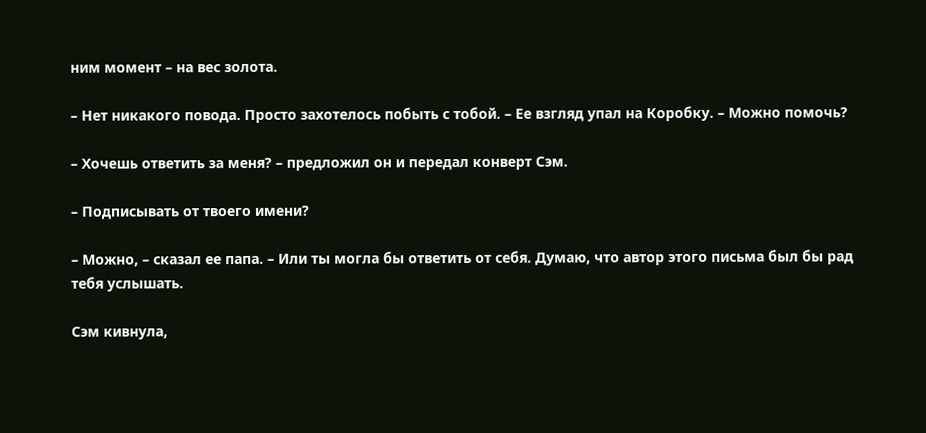ним момент – на вес золота.

– Нет никакого повода. Просто захотелось побыть с тобой. – Ее взгляд упал на Коробку. – Можно помочь?

– Хочешь ответить за меня? – предложил он и передал конверт Сэм.

– Подписывать от твоего имени?

– Можно, – сказал ее папа. – Или ты могла бы ответить от себя. Думаю, что автор этого письма был бы рад тебя услышать.

Сэм кивнула,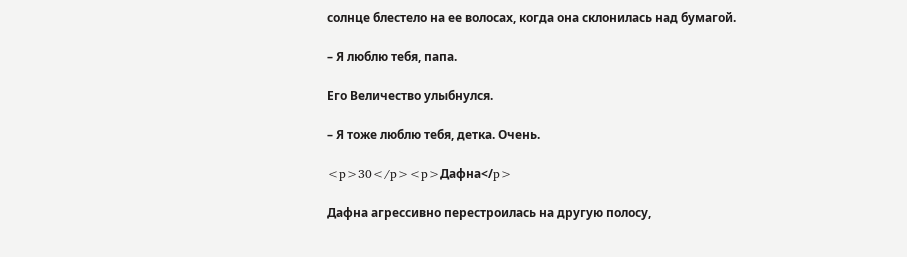солнце блестело на ее волосах, когда она склонилась над бумагой.

– Я люблю тебя, папа.

Его Величество улыбнулся.

– Я тоже люблю тебя, детка. Очень.

<p>30</p><p>Дафна</p>

Дафна агрессивно перестроилась на другую полосу,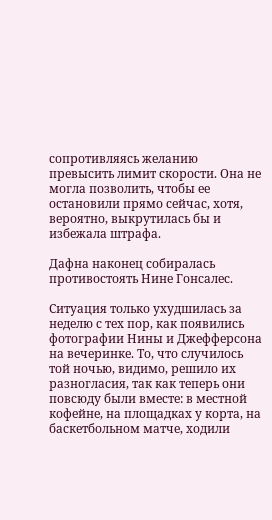сопротивляясь желанию превысить лимит скорости. Она не могла позволить, чтобы ее остановили прямо сейчас, хотя, вероятно, выкрутилась бы и избежала штрафа.

Дафна наконец собиралась противостоять Нине Гонсалес.

Ситуация только ухудшилась за неделю с тех пор, как появились фотографии Нины и Джефферсона на вечеринке. То, что случилось той ночью, видимо, решило их разногласия, так как теперь они повсюду были вместе: в местной кофейне, на площадках у корта, на баскетбольном матче, ходили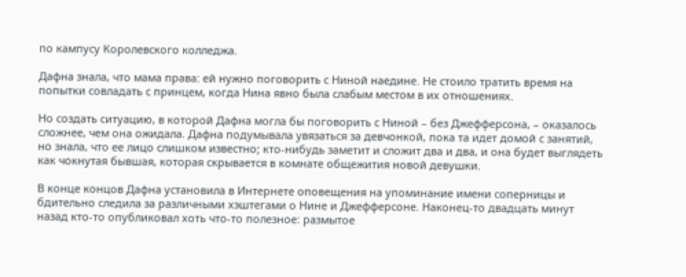по кампусу Королевского колледжа.

Дафна знала, что мама права: ей нужно поговорить с Ниной наедине. Не стоило тратить время на попытки совладать с принцем, когда Нина явно была слабым местом в их отношениях.

Но создать ситуацию, в которой Дафна могла бы поговорить с Ниной – без Джефферсона, – оказалось сложнее, чем она ожидала. Дафна подумывала увязаться за девчонкой, пока та идет домой с занятий, но знала, что ее лицо слишком известно; кто-нибудь заметит и сложит два и два, и она будет выглядеть как чокнутая бывшая, которая скрывается в комнате общежития новой девушки.

В конце концов Дафна установила в Интернете оповещения на упоминание имени соперницы и бдительно следила за различными хэштегами о Нине и Джефферсоне. Наконец-то двадцать минут назад кто-то опубликовал хоть что-то полезное: размытое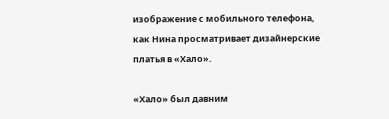изображение с мобильного телефона, как Нина просматривает дизайнерские платья в «Хало».

«Хало» был давним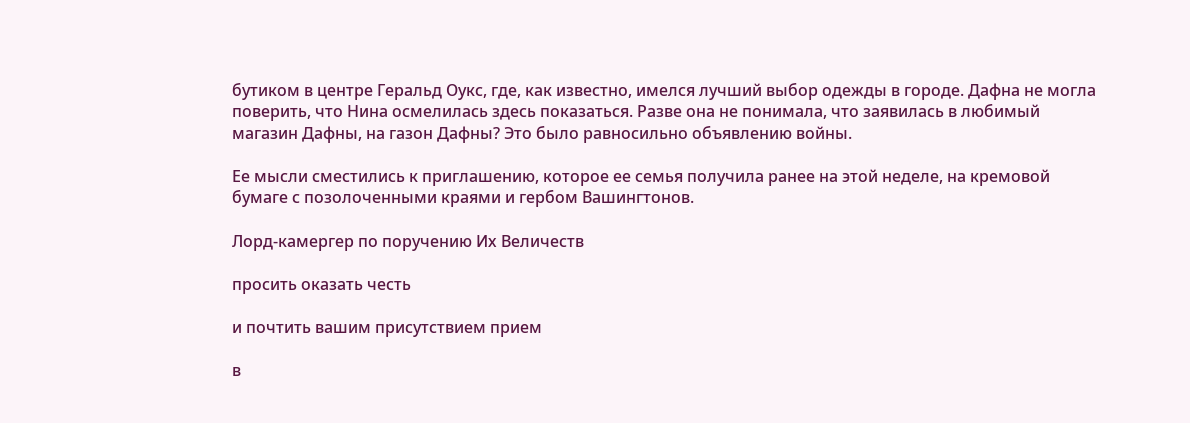бутиком в центре Геральд Оукс, где, как известно, имелся лучший выбор одежды в городе. Дафна не могла поверить, что Нина осмелилась здесь показаться. Разве она не понимала, что заявилась в любимый магазин Дафны, на газон Дафны? Это было равносильно объявлению войны.

Ее мысли сместились к приглашению, которое ее семья получила ранее на этой неделе, на кремовой бумаге с позолоченными краями и гербом Вашингтонов.

Лорд-камергер по поручению Их Величеств

просить оказать честь

и почтить вашим присутствием прием

в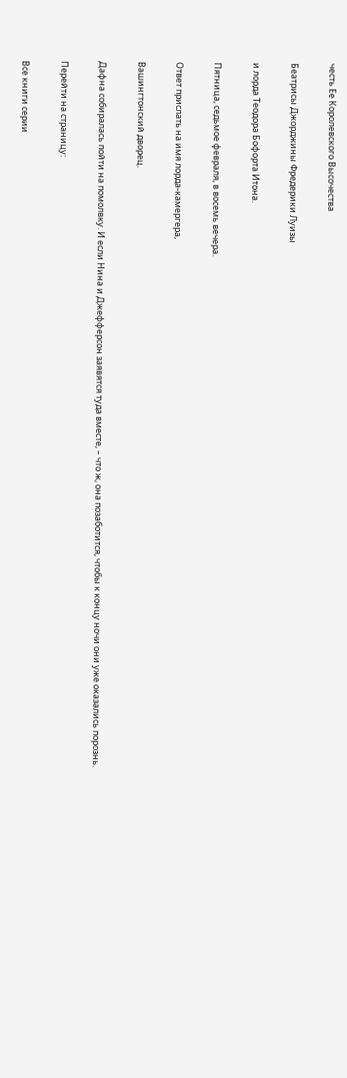честь Ее Королевского Высочества

Беатрисы Джорджины Фредерики Луизы

и лорда Теодора Бофорта Итона.

Пятница, седьмое февраля, в восемь вечера.

Ответ прислать на имя лорда-камергера,

Вашингтонский дворец.

Дафна собиралась пойти на помолвку. И если Нина и Джефферсон заявятся туда вместе, – что ж, она позаботится, чтобы к концу ночи они уже оказались порознь.

Перейти на страницу:

Все книги серии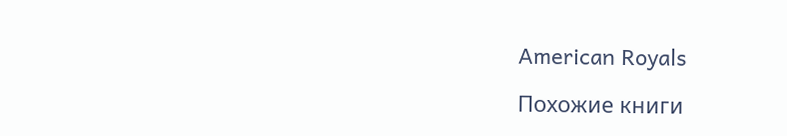American Royals

Похожие книги